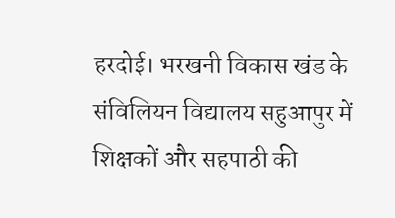हरदोई। भरखनी विकास खंड के संविलियन विद्यालय सहुआपुर में शिक्षकों और सहपाठी की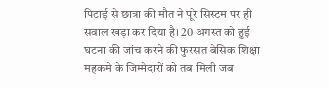पिटाई से छात्रा की मौत ने पूरे सिस्टम पर ही सवाल खड़ा कर दिया है। 20 अगस्त को हुई घटना की जांच करने की फुरसत बेसिक शिक्षा महकमे के जिम्मेदारों को तब मिली जब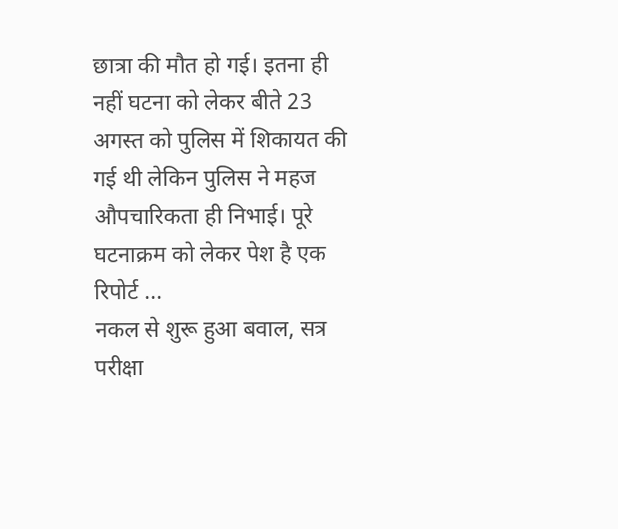छात्रा की मौत हो गई। इतना ही नहीं घटना को लेकर बीते 23 अगस्त को पुलिस में शिकायत की गई थी लेकिन पुलिस ने महज औपचारिकता ही निभाई। पूरे घटनाक्रम को लेकर पेश है एक रिपोर्ट ...
नकल से शुरू हुआ बवाल, सत्र परीक्षा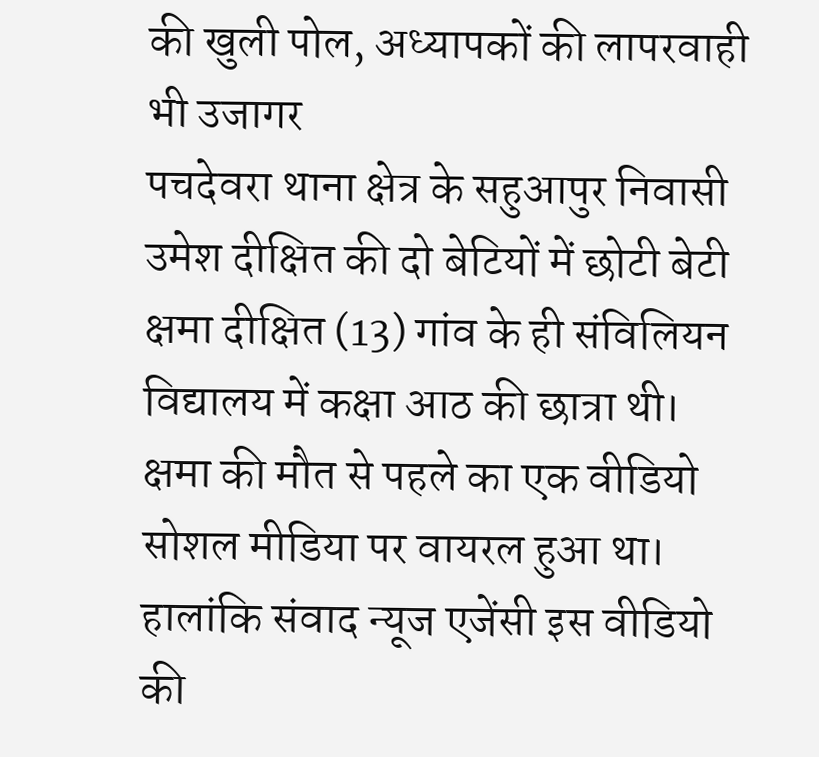की खुली पोल, अध्यापकों की लापरवाही भी उजागर
पचदेवरा थाना क्षेत्र के सहुआपुर निवासी उमेश दीक्षित की दो बेटियों में छोटी बेटी क्षमा दीक्षित (13) गांव के ही संविलियन विद्यालय में कक्षा आठ की छात्रा थी। क्षमा की मौत से पहले का एक वीडियो सोशल मीडिया पर वायरल हुआ था। हालांकि संवाद न्यूज एजेंसी इस वीडियो की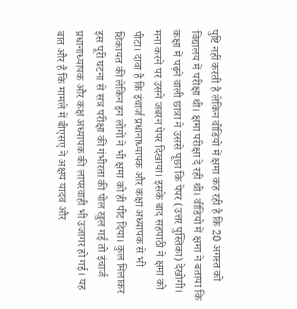पुष्टि नहीं करती है लेकिन वीडियो में क्षमा कह रही है कि 20 अगस्त को विद्यालय में परीक्षा थी। क्षमा परीक्षा दे रही थी। वीडियो में क्षमा ने बताया कि कक्षा में पढ़ने वाली छात्रा ने उससे पूछा कि पेपर (उत्तर पुस्तिका) देखोगी। मना करने पर उसने जबरन पेपर दिखाया। इसके बाद सहपाठी ने क्षमा को पीटा। दावा है कि इंचार्ज प्रधानाध्यापक और कक्षा अध्यापक से भी शिकायत की लेकिन इन लोगों ने भी क्षमा को ही पीट दिया। कुल मिलाकर इस पूरी घटना से सत्र परीक्षा की गंभीरता की पोल खुल गई तो इंचार्ज प्रधानाध्यापक और कक्ष अध्यापक की लापरवाही भी उजागर हो गई। यह बात और है कि मामले में बीएसए ने अक्षय यादव और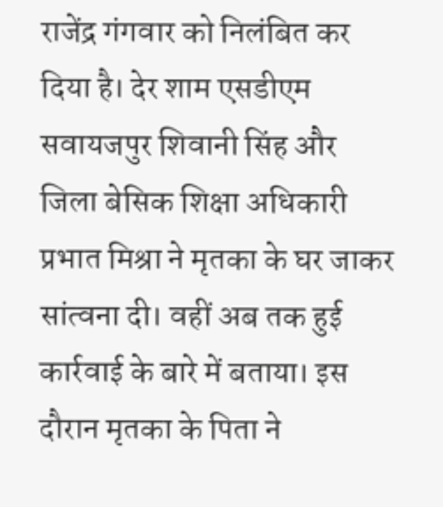राजेंद्र गंगवार को निलंबित कर दिया है। देर शाम एसडीएम सवायजपुर शिवानी सिंह और जिला बेसिक शिक्षा अधिकारी प्रभात मिश्रा ने मृतका के घर जाकर सांत्वना दी। वहीं अब तक हुई कार्रवाई के बारे में बताया। इस दौरान मृतका के पिता ने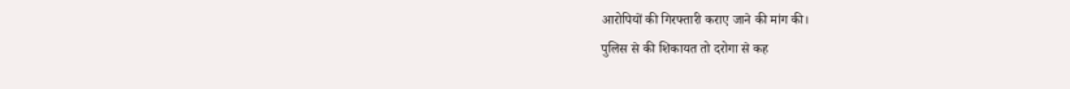आरोपियों की गिरफ्तारी कराए जाने की मांग की।
पुलिस से की शिकायत तो दरोगा से कह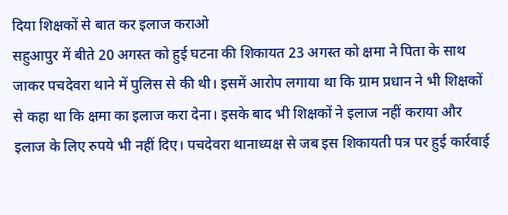दिया शिक्षकों से बात कर इलाज कराओ
सहुआपुर में बीते 20 अगस्त को हुई घटना की शिकायत 23 अगस्त को क्षमा ने पिता के साथ जाकर पचदेवरा थाने में पुलिस से की थी। इसमें आरोप लगाया था कि ग्राम प्रधान ने भी शिक्षकों से कहा था कि क्षमा का इलाज करा देना। इसके बाद भी शिक्षकों ने इलाज नहीं कराया और इलाज के लिए रुपये भी नहीं दिए। पचदेवरा थानाध्यक्ष से जब इस शिकायती पत्र पर हुई कार्रवाई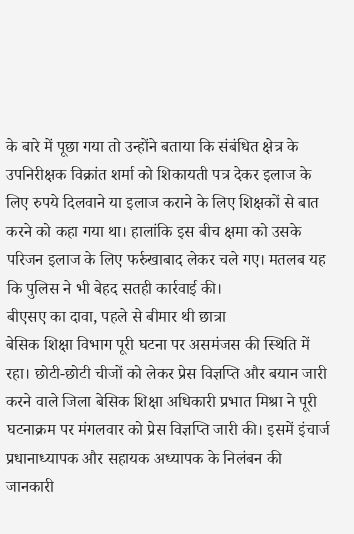के बारे में पूछा गया तो उन्होंने बताया कि संबंधित क्षेत्र के उपनिरीक्षक विक्रांत शर्मा को शिकायती पत्र देकर इलाज के लिए रुपये दिलवाने या इलाज कराने के लिए शिक्षकों से बात करने को कहा गया था। हालांकि इस बीच क्षमा को उसके परिजन इलाज के लिए फर्रुखाबाद लेकर चले गए। मतलब यह कि पुलिस ने भी बेहद सतही कार्रवाई की।
बीएसए का दावा, पहले से बीमार थी छात्रा
बेसिक शिक्षा विभाग पूरी घटना पर असमंजस की स्थिति में रहा। छोटी-छोटी चीजों को लेकर प्रेस विज्ञप्ति और बयान जारी करने वाले जिला बेसिक शिक्षा अधिकारी प्रभात मिश्रा ने पूरी घटनाक्रम पर मंगलवार को प्रेस विज्ञप्ति जारी की। इसमें इंचार्ज प्रधानाध्यापक और सहायक अध्यापक के निलंबन की जानकारी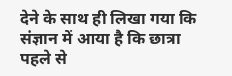देने के साथ ही लिखा गया कि संज्ञान में आया है कि छात्रा पहले से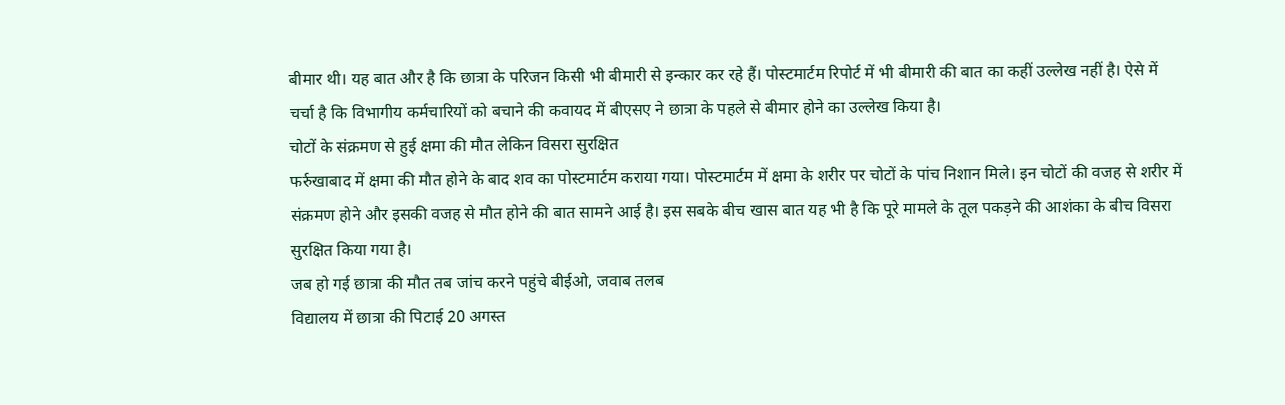बीमार थी। यह बात और है कि छात्रा के परिजन किसी भी बीमारी से इन्कार कर रहे हैं। पोस्टमार्टम रिपोर्ट में भी बीमारी की बात का कहीं उल्लेख नहीं है। ऐसे में चर्चा है कि विभागीय कर्मचारियों को बचाने की कवायद में बीएसए ने छात्रा के पहले से बीमार होने का उल्लेख किया है।
चोटों के संक्रमण से हुई क्षमा की मौत लेकिन विसरा सुरक्षित
फर्रुखाबाद में क्षमा की मौत होने के बाद शव का पोस्टमार्टम कराया गया। पोस्टमार्टम में क्षमा के शरीर पर चोटों के पांच निशान मिले। इन चोटों की वजह से शरीर में संक्रमण होने और इसकी वजह से मौत होने की बात सामने आई है। इस सबके बीच खास बात यह भी है कि पूरे मामले के तूल पकड़ने की आशंका के बीच विसरा सुरक्षित किया गया है।
जब हो गई छात्रा की मौत तब जांच करने पहुंचे बीईओ, जवाब तलब
विद्यालय में छात्रा की पिटाई 20 अगस्त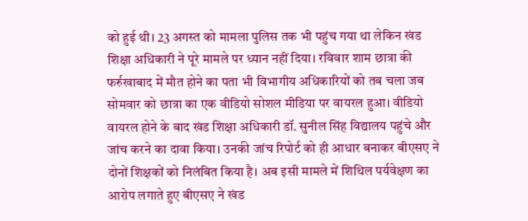को हुई थी। 23 अगस्त को मामला पुलिस तक भी पहुंच गया था लेकिन खंड शिक्षा अधिकारी ने पूरे मामले पर ध्यान नहीं दिया। रविवार शाम छात्रा की फर्रुखाबाद में मौत होने का पता भी विभागीय अधिकारियों को तब चला जब सोमवार को छात्रा का एक वीडियो सोशल मीडिया पर वायरल हुआ। वीडियो वायरल होने के बाद खंड शिक्षा अधिकारी डॉ. सुनील सिंह विद्यालय पहुंचे और जांच करने का दावा किया। उनकी जांच रिपोर्ट को ही आधार बनाकर बीएसए ने दोनों शिक्षकों को निलंबित किया है। अब इसी मामले में शिथिल पर्यवेक्षण का आरोप लगाते हुए बीएसए ने खंड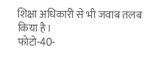शिक्षा अधिकारी से भी जवाब तलब किया है।
फोटो-40-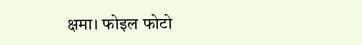क्षमा। फोइल फोटो